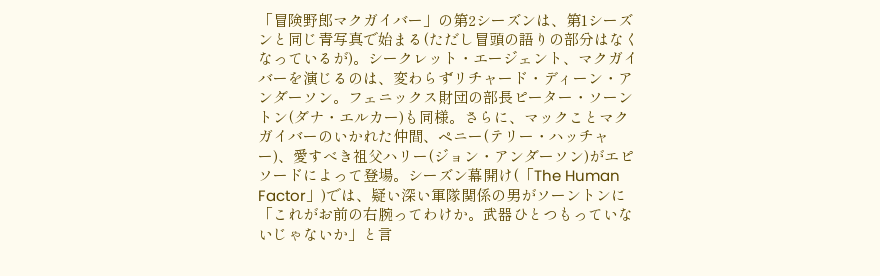「冒険野郎マクガイバー」の第2シーズンは、第1シーズンと同じ青写真で始まる(ただし冒頭の語りの部分はなくなっているが)。シークレット・エージェント、マクガイバーを演じるのは、変わらずリチャード・ディーン・アンダーソン。フェニックス財団の部長ピーター・ソーントン(ダナ・エルカー)も同様。さらに、マックことマクガイバーのいかれた仲間、ペニー(テリー・ハッチャー)、愛すべき祖父ハリー(ジョン・アンダーソン)がエピソードによって登場。シーズン幕開け(「The Human Factor」)では、疑い深い軍隊関係の男がソーントンに「これがお前の右腕ってわけか。武器ひとつもっていないじゃないか」と言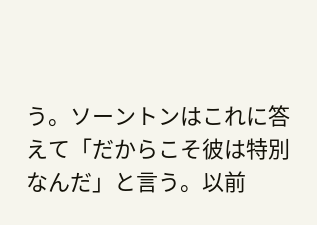う。ソーントンはこれに答えて「だからこそ彼は特別なんだ」と言う。以前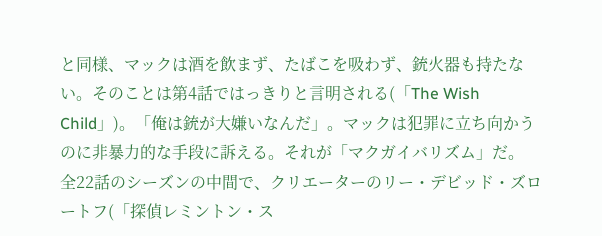と同様、マックは酒を飲まず、たばこを吸わず、銃火器も持たない。そのことは第4話ではっきりと言明される(「The Wish Child」)。「俺は銃が大嫌いなんだ」。マックは犯罪に立ち向かうのに非暴力的な手段に訴える。それが「マクガイバリズム」だ。
全22話のシーズンの中間で、クリエーターのリー・デビッド・ズロートフ(「探偵レミントン・ス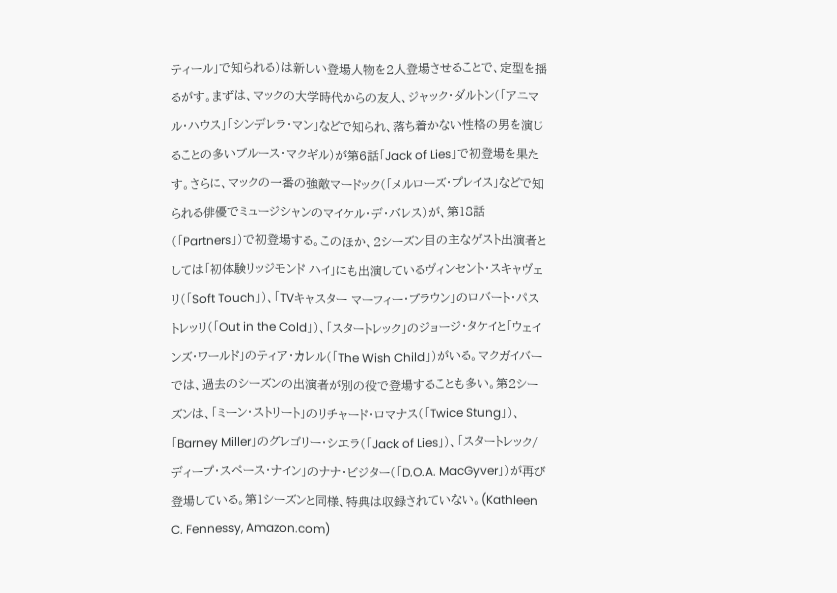ティール」で知られる)は新しい登場人物を2人登場させることで、定型を揺るがす。まずは、マックの大学時代からの友人、ジャック・ダルトン(「アニマル・ハウス」「シンデレラ・マン」などで知られ、落ち着かない性格の男を演じることの多いブルース・マクギル)が第6話「Jack of Lies」で初登場を果たす。さらに、マックの一番の強敵マードック(「メルローズ・プレイス」などで知られる俳優でミュージシャンのマイケル・デ・バレス)が、第18話(「Partners」)で初登場する。このほか、2シーズン目の主なゲスト出演者としては「初体験リッジモンド ハイ」にも出演しているヴィンセント・スキャヴェリ(「Soft Touch」)、「TVキャスター マーフィー・ブラウン」のロバート・パストレッリ(「Out in the Cold」)、「スタートレック」のジョージ・タケイと「ウェインズ・ワールド」のティア・カレル(「The Wish Child」)がいる。マクガイバーでは、過去のシーズンの出演者が別の役で登場することも多い。第2シーズンは、「ミーン・ストリート」のリチャード・ロマナス(「Twice Stung」)、「Barney Miller」のグレゴリー・シエラ(「Jack of Lies」)、「スタートレック/ディープ・スペース・ナイン」のナナ・ビジター(「D.O.A. MacGyver」)が再び登場している。第1シーズンと同様、特典は収録されていない。(Kathleen C. Fennessy, Amazon.com)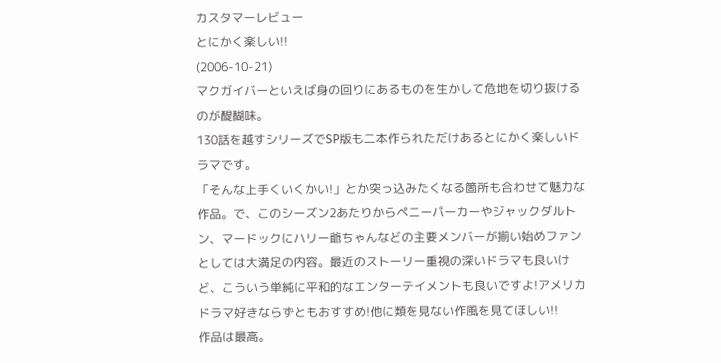カスタマーレビュー
とにかく楽しい!!
(2006-10-21)
マクガイバーといえば身の回りにあるものを生かして危地を切り抜けるのが醍醐味。
130話を越すシリーズでSP版も二本作られただけあるとにかく楽しいドラマです。
「そんな上手くいくかい!」とか突っ込みたくなる箇所も合わせて魅力な作品。で、このシーズン2あたりからペニーパーカーやジャックダルトン、マードックにハリー爺ちゃんなどの主要メンバーが揃い始めファンとしては大満足の内容。最近のストーリー重視の深いドラマも良いけど、こういう単純に平和的なエンターテイメントも良いですよ!アメリカドラマ好きならずともおすすめ!他に類を見ない作風を見てほしい!!
作品は最高。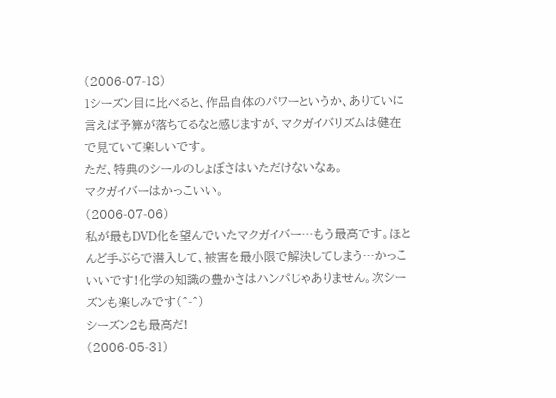(2006-07-18)
1シーズン目に比べると、作品自体のパワーというか、ありていに言えば予算が落ちてるなと感じますが、マクガイバリズムは健在で見ていて楽しいです。
ただ、特典のシールのしょぼさはいただけないなぁ。
マクガイバーはかっこいい。
(2006-07-06)
私が最もDVD化を望んでいたマクガイバー…もう最高です。ほとんど手ぶらで潜入して、被害を最小限で解決してしまう…かっこいいです!化学の知識の豊かさはハンパじゃありません。次シーズンも楽しみです(^-^)
シーズン2も最高だ!
(2006-05-31)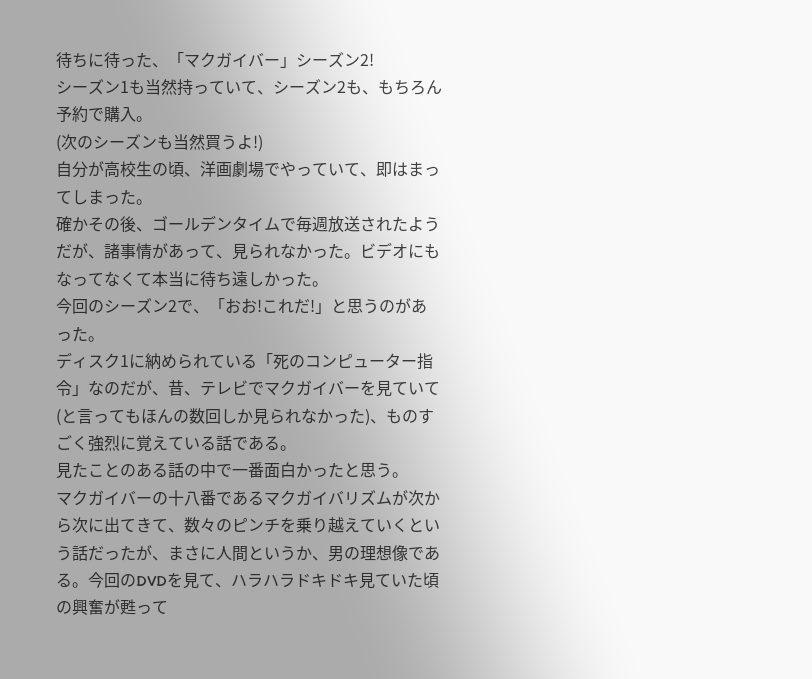待ちに待った、「マクガイバー」シーズン2!
シーズン1も当然持っていて、シーズン2も、もちろん予約で購入。
(次のシーズンも当然買うよ!)
自分が高校生の頃、洋画劇場でやっていて、即はまってしまった。
確かその後、ゴールデンタイムで毎週放送されたようだが、諸事情があって、見られなかった。ビデオにもなってなくて本当に待ち遠しかった。
今回のシーズン2で、「おお!これだ!」と思うのがあった。
ディスク1に納められている「死のコンピューター指令」なのだが、昔、テレビでマクガイバーを見ていて(と言ってもほんの数回しか見られなかった)、ものすごく強烈に覚えている話である。
見たことのある話の中で一番面白かったと思う。
マクガイバーの十八番であるマクガイバリズムが次から次に出てきて、数々のピンチを乗り越えていくという話だったが、まさに人間というか、男の理想像である。今回のDVDを見て、ハラハラドキドキ見ていた頃の興奮が甦って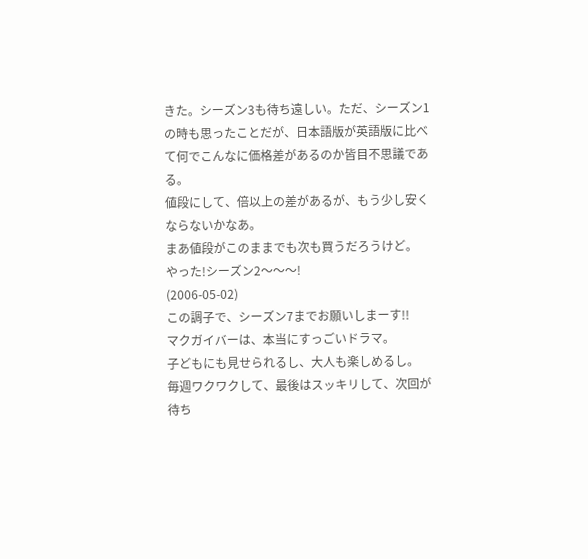きた。シーズン3も待ち遠しい。ただ、シーズン1の時も思ったことだが、日本語版が英語版に比べて何でこんなに価格差があるのか皆目不思議である。
値段にして、倍以上の差があるが、もう少し安くならないかなあ。
まあ値段がこのままでも次も買うだろうけど。
やった!シーズン2〜〜〜!
(2006-05-02)
この調子で、シーズン7までお願いしまーす!!
マクガイバーは、本当にすっごいドラマ。
子どもにも見せられるし、大人も楽しめるし。
毎週ワクワクして、最後はスッキリして、次回が待ち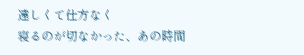遠しくて仕方なく
寝るのが切なかった、あの時間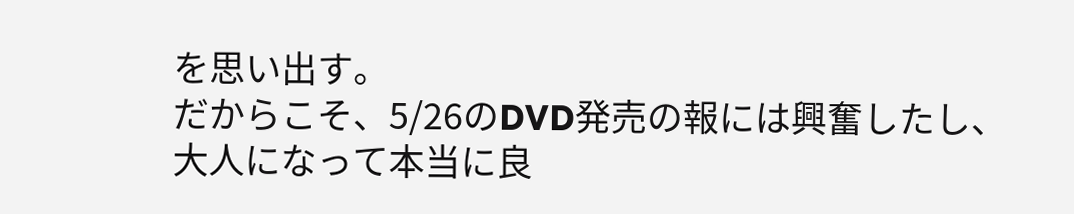を思い出す。
だからこそ、5/26のDVD発売の報には興奮したし、
大人になって本当に良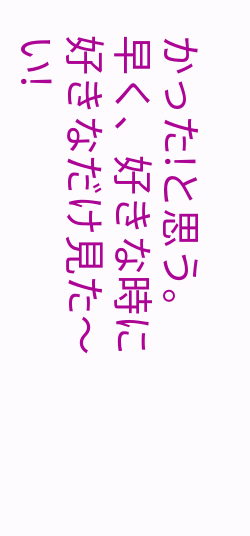かった!と思う。
早く、好きな時に好きなだけ見た〜い!